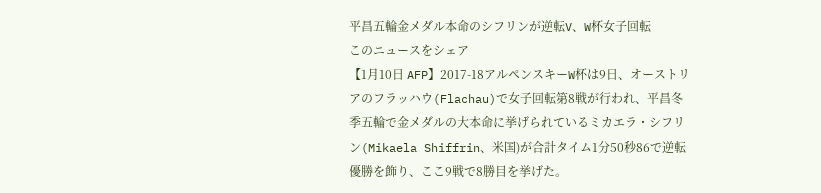平昌五輪金メダル本命のシフリンが逆転V、W杯女子回転
このニュースをシェア
【1月10日 AFP】2017-18アルペンスキーW杯は9日、オーストリアのフラッハウ(Flachau)で女子回転第8戦が行われ、平昌冬季五輪で金メダルの大本命に挙げられているミカエラ・シフリン(Mikaela Shiffrin、米国)が合計タイム1分50秒86で逆転優勝を飾り、ここ9戦で8勝目を挙げた。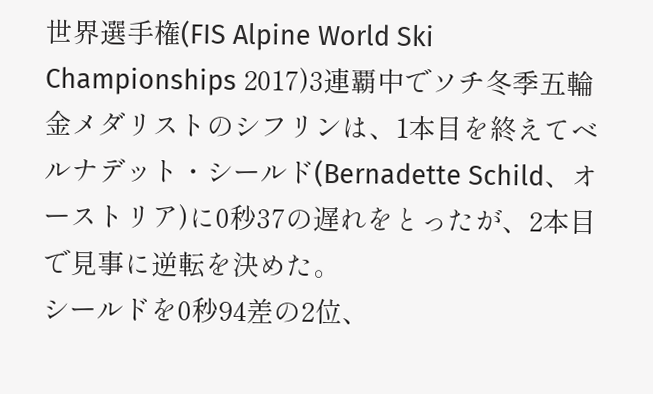世界選手権(FIS Alpine World Ski Championships 2017)3連覇中でソチ冬季五輪金メダリストのシフリンは、1本目を終えてベルナデット・シールド(Bernadette Schild、オーストリア)に0秒37の遅れをとったが、2本目で見事に逆転を決めた。
シールドを0秒94差の2位、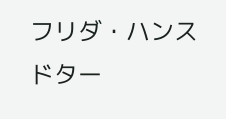フリダ・ハンスドター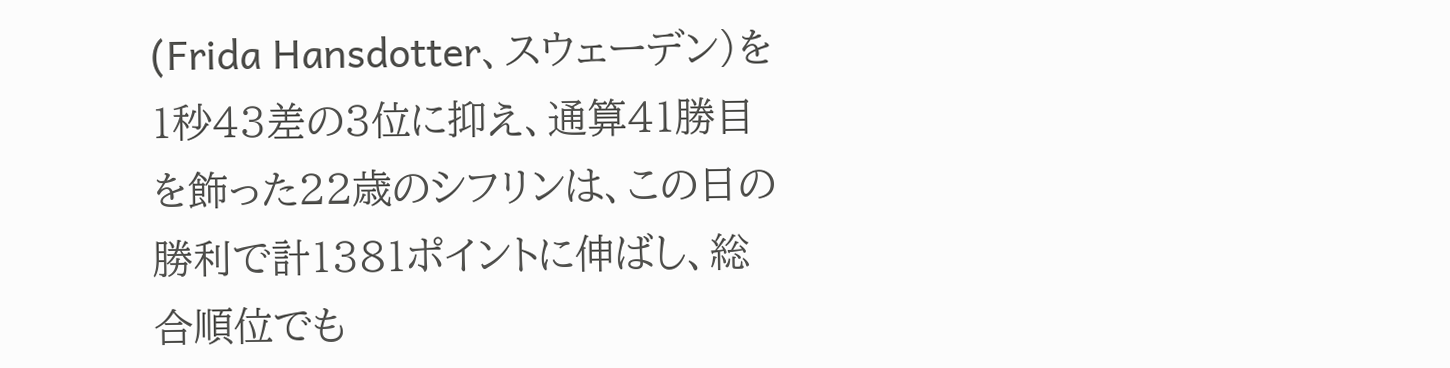(Frida Hansdotter、スウェーデン)を1秒43差の3位に抑え、通算41勝目を飾った22歳のシフリンは、この日の勝利で計1381ポイントに伸ばし、総合順位でも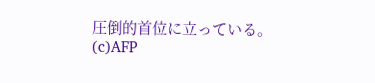圧倒的首位に立っている。(c)AFP